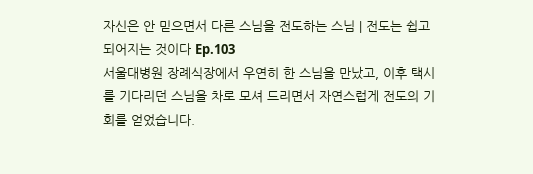자신은 안 믿으면서 다른 스님을 전도하는 스님 | 전도는 쉽고 되어지는 것이다 Ep.103
서울대병원 장례식장에서 우연히 한 스님을 만났고, 이후 택시를 기다리던 스님을 차로 모셔 드리면서 자연스럽게 전도의 기회를 얻었습니다.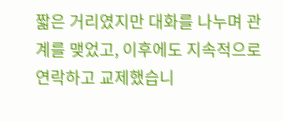짧은 거리였지만 대화를 나누며 관계를 맺었고, 이후에도 지속적으로 연락하고 교제했습니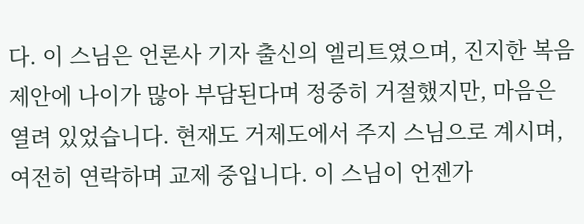다. 이 스님은 언론사 기자 출신의 엘리트였으며, 진지한 복음 제안에 나이가 많아 부담된다며 정중히 거절했지만, 마음은 열려 있었습니다. 현재도 거제도에서 주지 스님으로 계시며, 여전히 연락하며 교제 중입니다. 이 스님이 언젠가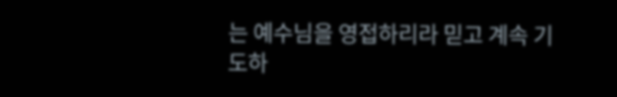는 예수님을 영접하리라 믿고 계속 기도하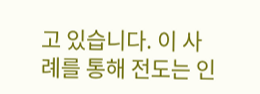고 있습니다. 이 사례를 통해 전도는 인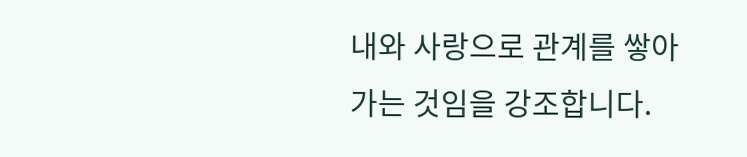내와 사랑으로 관계를 쌓아가는 것임을 강조합니다.